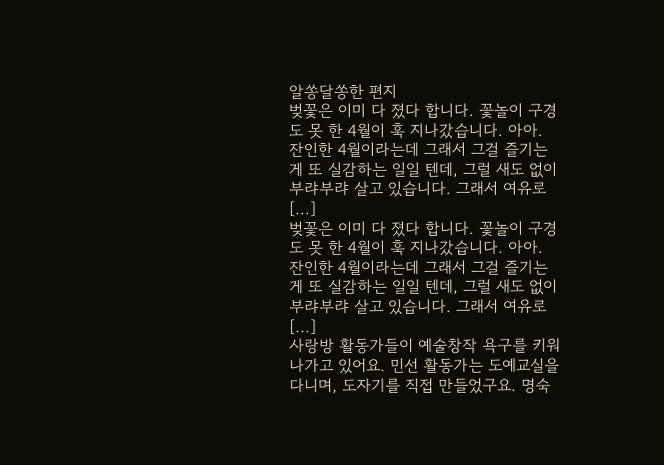알쏭달쏭한 편지
벚꽃은 이미 다 졌다 합니다. 꽃놀이 구경도 못 한 4월이 훅 지나갔습니다. 아아. 잔인한 4월이라는데 그래서 그걸 즐기는 게 또 실감하는 일일 텐데, 그럴 새도 없이 부랴부랴 살고 있습니다. 그래서 여유로 [...]
벚꽃은 이미 다 졌다 합니다. 꽃놀이 구경도 못 한 4월이 훅 지나갔습니다. 아아. 잔인한 4월이라는데 그래서 그걸 즐기는 게 또 실감하는 일일 텐데, 그럴 새도 없이 부랴부랴 살고 있습니다. 그래서 여유로 [...]
사랑방 활동가들이 예술창작 욕구를 키워나가고 있어요. 민선 활동가는 도예교실을 다니며, 도자기를 직접 만들었구요. 명숙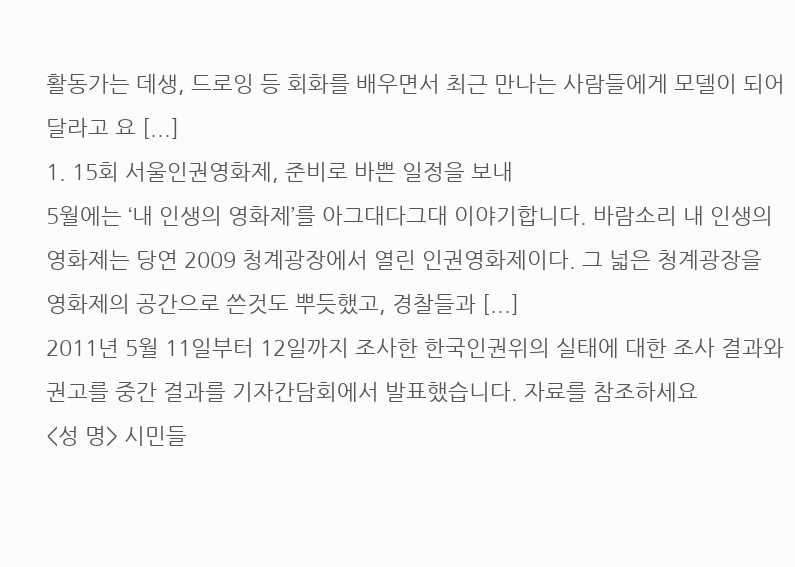활동가는 데생, 드로잉 등 회화를 배우면서 최근 만나는 사람들에게 모델이 되어 달라고 요 [...]
1. 15회 서울인권영화제, 준비로 바쁜 일정을 보내
5월에는 ‘내 인생의 영화제’를 아그대다그대 이야기합니다. 바람소리 내 인생의 영화제는 당연 2009 청계광장에서 열린 인권영화제이다. 그 넓은 청계광장을 영화제의 공간으로 쓴것도 뿌듯했고, 경찰들과 [...]
2011년 5월 11일부터 12일까지 조사한 한국인권위의 실태에 대한 조사 결과와 권고를 중간 결과를 기자간담회에서 발표했습니다. 자료를 참조하세요
<성 명> 시민들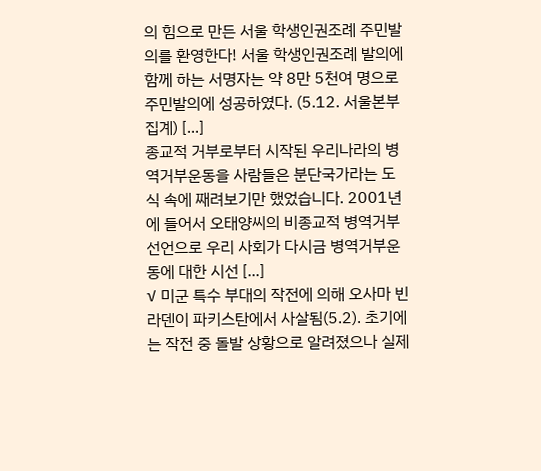의 힘으로 만든 서울 학생인권조례 주민발의를 환영한다! 서울 학생인권조례 발의에 함께 하는 서명자는 약 8만 5천여 명으로 주민발의에 성공하였다. (5.12. 서울본부 집계) [...]
종교적 거부로부터 시작된 우리나라의 병역거부운동을 사람들은 분단국가라는 도식 속에 째려보기만 했었습니다. 2001년에 들어서 오태양씨의 비종교적 병역거부 선언으로 우리 사회가 다시금 병역거부운동에 대한 시선 [...]
√ 미군 특수 부대의 작전에 의해 오사마 빈 라덴이 파키스탄에서 사살됨(5.2). 초기에는 작전 중 돌발 상황으로 알려졌으나 실제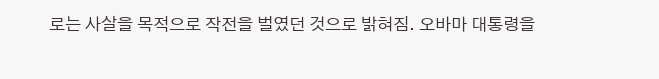로는 사살을 목적으로 작전을 벌였던 것으로 밝혀짐. 오바마 대통령을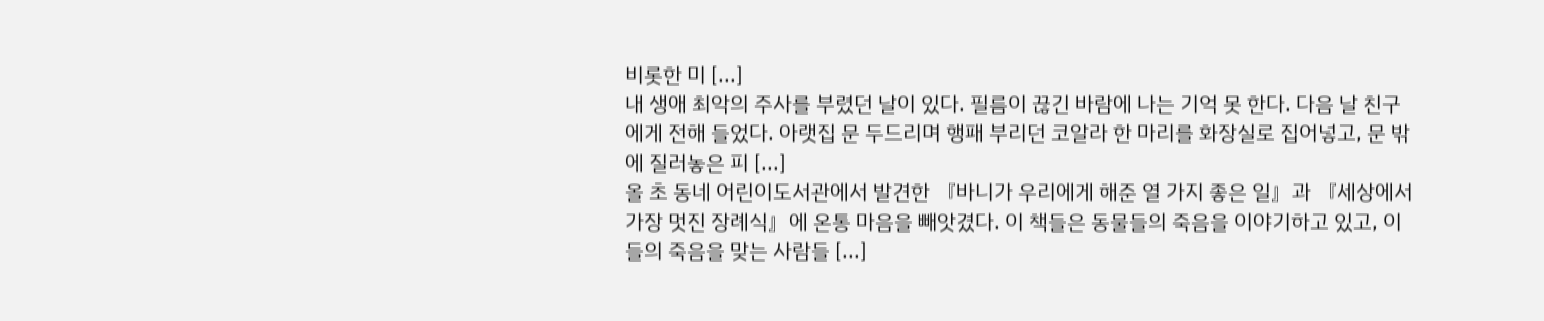비롯한 미 [...]
내 생애 최악의 주사를 부렸던 날이 있다. 필름이 끊긴 바람에 나는 기억 못 한다. 다음 날 친구에게 전해 들었다. 아랫집 문 두드리며 행패 부리던 코알라 한 마리를 화장실로 집어넣고, 문 밖에 질러놓은 피 [...]
올 초 동네 어린이도서관에서 발견한 『바니가 우리에게 해준 열 가지 좋은 일』과 『세상에서 가장 멋진 장례식』에 온통 마음을 빼앗겼다. 이 책들은 동물들의 죽음을 이야기하고 있고, 이들의 죽음을 맞는 사람들 [...]